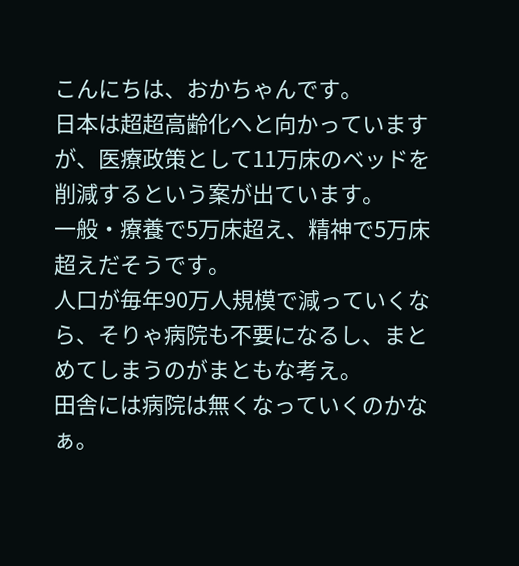こんにちは、おかちゃんです。
日本は超超高齢化へと向かっていますが、医療政策として11万床のベッドを削減するという案が出ています。
一般・療養で5万床超え、精神で5万床超えだそうです。
人口が毎年90万人規模で減っていくなら、そりゃ病院も不要になるし、まとめてしまうのがまともな考え。
田舎には病院は無くなっていくのかなぁ。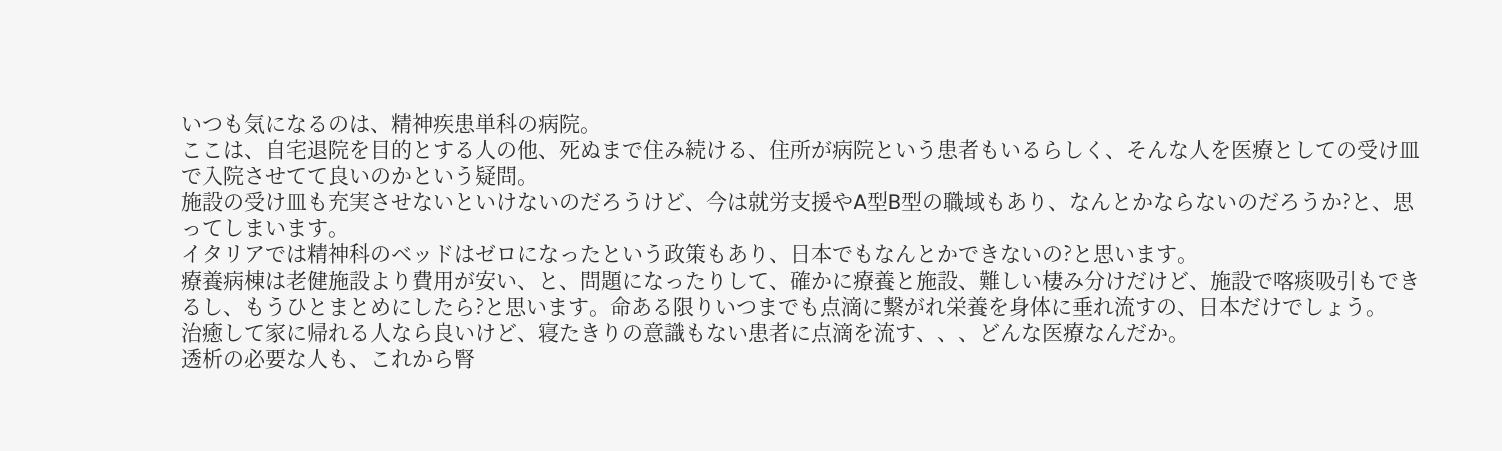いつも気になるのは、精神疾患単科の病院。
ここは、自宅退院を目的とする人の他、死ぬまで住み続ける、住所が病院という患者もいるらしく、そんな人を医療としての受け皿で入院させてて良いのかという疑問。
施設の受け皿も充実させないといけないのだろうけど、今は就労支援やA型B型の職域もあり、なんとかならないのだろうか?と、思ってしまいます。
イタリアでは精神科のベッドはゼロになったという政策もあり、日本でもなんとかできないの?と思います。
療養病棟は老健施設より費用が安い、と、問題になったりして、確かに療養と施設、難しい棲み分けだけど、施設で喀痰吸引もできるし、もうひとまとめにしたら?と思います。命ある限りいつまでも点滴に繋がれ栄養を身体に垂れ流すの、日本だけでしょう。
治癒して家に帰れる人なら良いけど、寝たきりの意識もない患者に点滴を流す、、、どんな医療なんだか。
透析の必要な人も、これから腎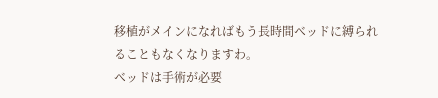移植がメインになればもう長時間ベッドに縛られることもなくなりますわ。
ベッドは手術が必要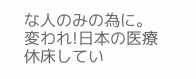な人のみの為に。
変われ!日本の医療
休床してい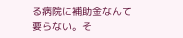る病院に補助金なんて要らない。そ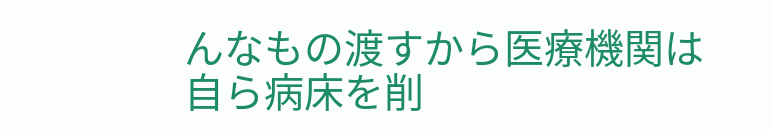んなもの渡すから医療機関は自ら病床を削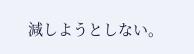減しようとしない。